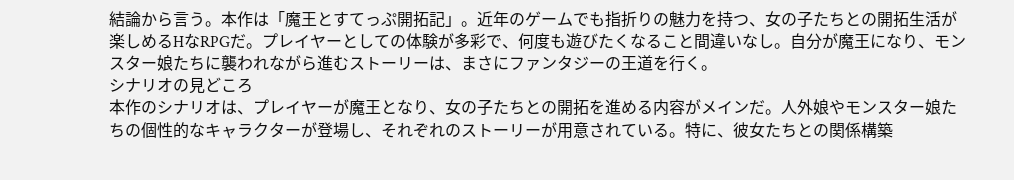結論から言う。本作は「魔王とすてっぷ開拓記」。近年のゲームでも指折りの魅力を持つ、女の子たちとの開拓生活が楽しめるHなRPGだ。プレイヤーとしての体験が多彩で、何度も遊びたくなること間違いなし。自分が魔王になり、モンスター娘たちに襲われながら進むストーリーは、まさにファンタジーの王道を行く。
シナリオの見どころ
本作のシナリオは、プレイヤーが魔王となり、女の子たちとの開拓を進める内容がメインだ。人外娘やモンスター娘たちの個性的なキャラクターが登場し、それぞれのストーリーが用意されている。特に、彼女たちとの関係構築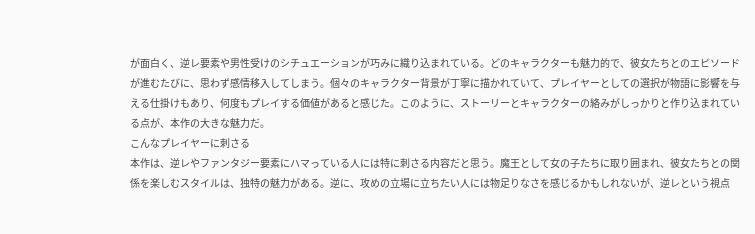が面白く、逆レ要素や男性受けのシチュエーションが巧みに織り込まれている。どのキャラクターも魅力的で、彼女たちとのエピソードが進むたびに、思わず感情移入してしまう。個々のキャラクター背景が丁寧に描かれていて、プレイヤーとしての選択が物語に影響を与える仕掛けもあり、何度もプレイする価値があると感じた。このように、ストーリーとキャラクターの絡みがしっかりと作り込まれている点が、本作の大きな魅力だ。
こんなプレイヤーに刺さる
本作は、逆レやファンタジー要素にハマっている人には特に刺さる内容だと思う。魔王として女の子たちに取り囲まれ、彼女たちとの関係を楽しむスタイルは、独特の魅力がある。逆に、攻めの立場に立ちたい人には物足りなさを感じるかもしれないが、逆レという視点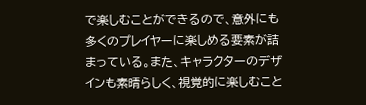で楽しむことができるので、意外にも多くのプレイヤーに楽しめる要素が詰まっている。また、キャラクターのデザインも素晴らしく、視覚的に楽しむこと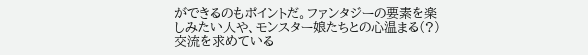ができるのもポイントだ。ファンタジーの要素を楽しみたい人や、モンスター娘たちとの心温まる(?)交流を求めている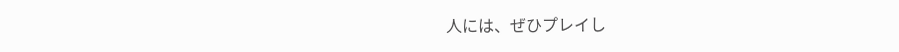人には、ぜひプレイし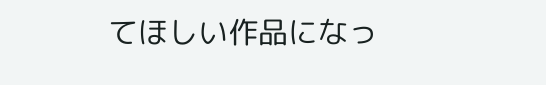てほしい作品になっ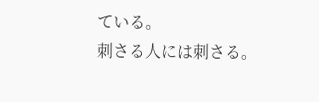ている。
刺さる人には刺さる。